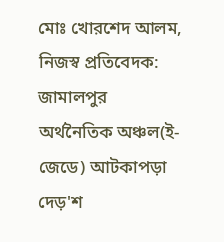মোঃ খোরশেদ আলম, নিজস্ব প্রতিবেদক:
জামালপুর অর্থনৈতিক অঞ্চল(ই-জেডে) আটকাপড়া দেড়'শ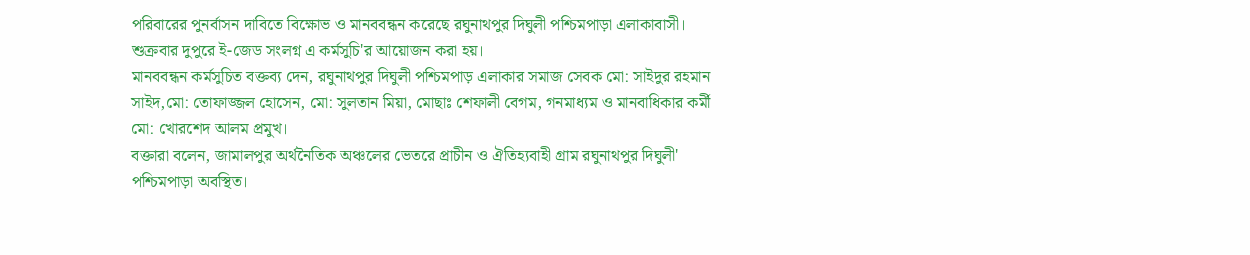পরিবারের পুনর্বাসন দাবিতে বিক্ষোভ ও মানববন্ধন করেছে রঘুনাথপুর দিঘুলী পশ্চিমপাড়া এলাকাবাসী। শুক্রবার দুপুরে ই-জেড সংলগ্ন এ কর্মসুচি'র আয়োজন করা হয়।
মানববন্ধন কর্মসুচিত বক্তব্য দেন, রঘুনাথপুর দিঘুলী পশ্চিমপাড় এলাকার সমাজ সেবক মো: সাইদুর রহমান সাইদ,মো: তোফাজ্জল হোসেন, মো: সুলতান মিয়া, মোছাঃ শেফালী বেগম, গনমাধ্যম ও মানবাধিকার কর্মী মো: খোরশেদ আলম প্রমুখ।
বক্তারা বলেন, জামালপুর অর্থনৈতিক অঞ্চলের ভেতরে প্রাচীন ও ঐতিহ্যবাহী গ্রাম রঘুনাথপুর দিঘুলী' পশ্চিমপাড়া অবস্থিত।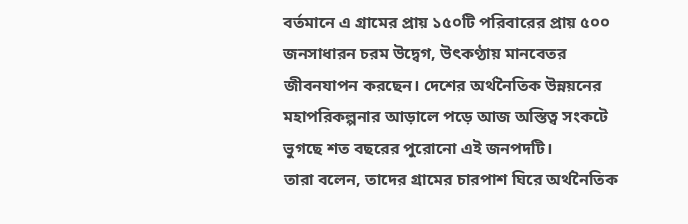বর্তমানে এ গ্রামের প্রায় ১৫০টি পরিবারের প্রায় ৫০০ জনসাধারন চরম উদ্বেগ, উৎকণ্ঠায় মানবেতর জীবনযাপন করছেন। দেশের অর্থনৈতিক উন্নয়নের মহাপরিকল্পনার আড়ালে পড়ে আজ অস্তিত্ব সংকটে ভুগছে শত বছরের পুরোনো এই জনপদটি।
তারা বলেন, তাদের গ্রামের চারপাশ ঘিরে অর্থনৈতিক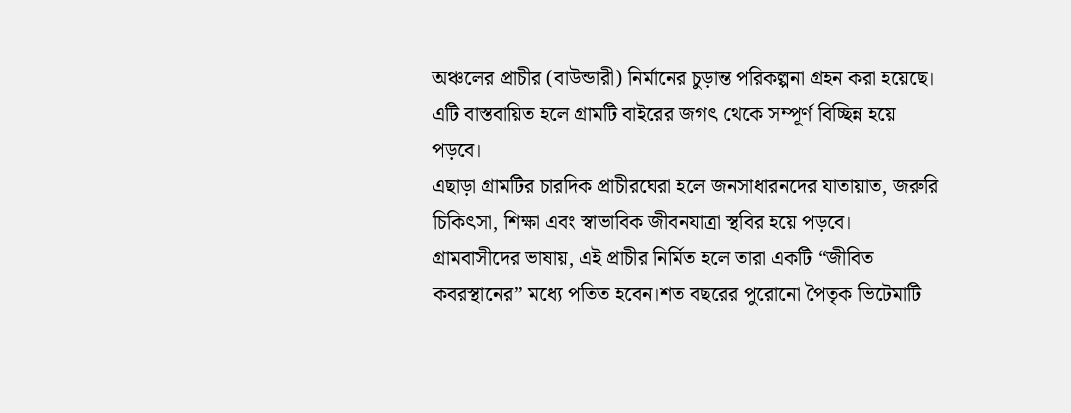অঞ্চলের প্রাচীর (বাউন্ডারী) নির্মানের চুড়ান্ত পরিকল্পনা গ্রহন করা হয়েছে।
এটি বাস্তবায়িত হলে গ্রামটি বাইরের জগৎ থেকে সম্পূর্ণ বিচ্ছিন্ন হয়ে পড়বে।
এছাড়া গ্রামটির চারদিক প্রাচীরঘেরা হলে জনসাধারনদের যাতায়াত, জরুরি চিকিৎসা, শিক্ষা এবং স্বাভাবিক জীবনযাত্রা স্থবির হয়ে পড়বে। গ্রামবাসীদের ভাষায়, এই প্রাচীর নির্মিত হলে তারা একটি “জীবিত কবরস্থানের” মধ্যে পতিত হবেন।শত বছরের পুরোনো পৈতৃক ভিটেমাটি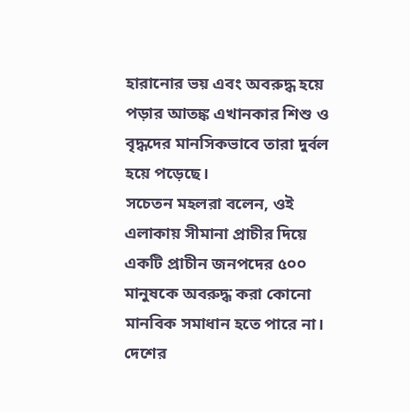হারানোর ভয় এবং অবরুদ্ধ হয়ে পড়ার আতঙ্ক এখানকার শিশু ও বৃদ্ধদের মানসিকভাবে তারা দুর্বল হয়ে পড়েছে।
সচেতন মহলরা বলেন, ওই এলাকায় সীমানা প্রাচীর দিয়ে একটি প্রাচীন জনপদের ৫০০ মানুষকে অবরুদ্ধ করা কোনো মানবিক সমাধান হতে পারে না। দেশের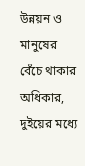উন্নয়ন ও মানুষের বেঁচে থাকার অধিকার, দুইয়ের মধ্যে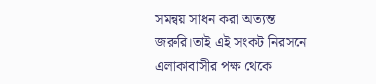সমন্বয় সাধন করা অত্যন্ত জরুরি।তাই এই সংকট নিরসনে এলাকাবাসীর পক্ষ থেকে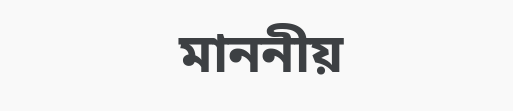মাননীয়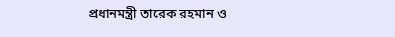প্রধানমন্ত্রী তারেক রহমান ও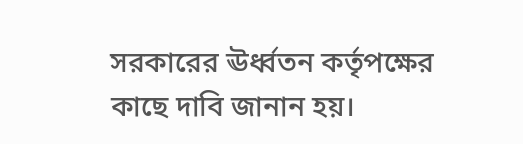সরকারের ঊর্ধ্বতন কর্তৃপক্ষের কাছে দাবি জানান হয়।